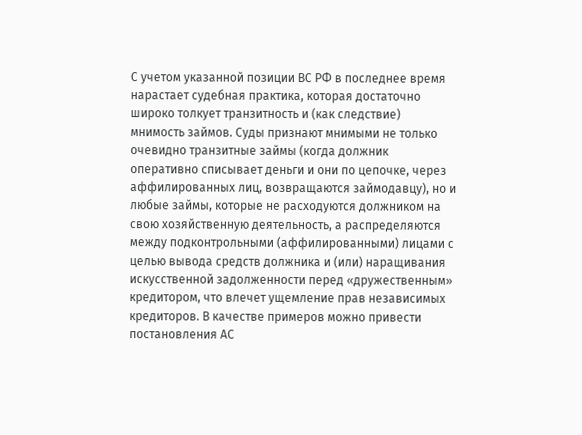С учетом указанной позиции ВС РФ в последнее время нарастает судебная практика, которая достаточно широко толкует транзитность и (как следствие) мнимость займов. Суды признают мнимыми не только очевидно транзитные займы (когда должник оперативно списывает деньги и они по цепочке, через аффилированных лиц, возвращаются займодавцу), но и любые займы, которые не расходуются должником на свою хозяйственную деятельность, а распределяются между подконтрольными (аффилированными) лицами с целью вывода средств должника и (или) наращивания искусственной задолженности перед «дружественным» кредитором, что влечет ущемление прав независимых кредиторов. В качестве примеров можно привести постановления АС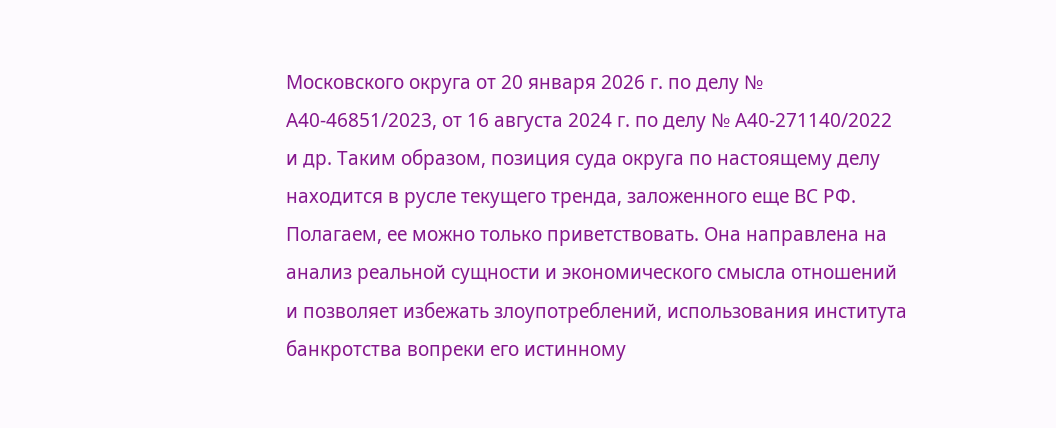Московского округа от 20 января 2026 г. по делу № А40-46851/2023, от 16 августа 2024 г. по делу № А40-271140/2022 и др. Таким образом, позиция суда округа по настоящему делу находится в русле текущего тренда, заложенного еще ВС РФ. Полагаем, ее можно только приветствовать. Она направлена на анализ реальной сущности и экономического смысла отношений и позволяет избежать злоупотреблений, использования института банкротства вопреки его истинному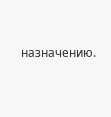назначению.